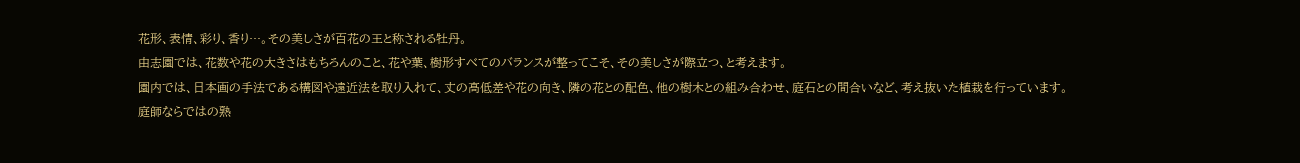花形、表情、彩り、香り…。その美しさが百花の王と称される牡丹。
由志園では、花数や花の大きさはもちろんのこと、花や葉、樹形すべてのバランスが整ってこそ、その美しさが際立つ、と考えます。
園内では、日本画の手法である構図や遠近法を取り入れて、丈の高低差や花の向き、隣の花との配色、他の樹木との組み合わせ、庭石との間合いなど、考え抜いた植栽を行っています。
庭師ならではの熟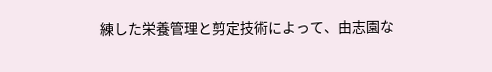練した栄養管理と剪定技術によって、由志園な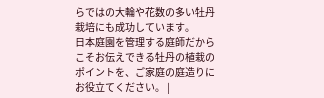らではの大輪や花数の多い牡丹栽培にも成功しています。
日本庭園を管理する庭師だからこそお伝えできる牡丹の植栽のポイントを、ご家庭の庭造りにお役立てください。 |